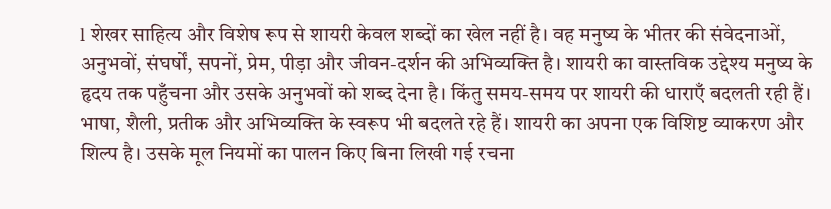l शेखर साहित्य और विशेष रूप से शायरी केवल शब्दों का खेल नहीं है। वह मनुष्य के भीतर की संवेदनाओं, अनुभवों, संघर्षों, सपनों, प्रेम, पीड़ा और जीवन-दर्शन की अभिव्यक्ति है। शायरी का वास्तविक उद्देश्य मनुष्य के हृदय तक पहुँचना और उसके अनुभवों को शब्द देना है। किंतु समय-समय पर शायरी की धाराएँ बदलती रही हैं। भाषा, शैली, प्रतीक और अभिव्यक्ति के स्वरूप भी बदलते रहे हैं। शायरी का अपना एक विशिष्ट व्याकरण और शिल्प है। उसके मूल नियमों का पालन किए बिना लिखी गई रचना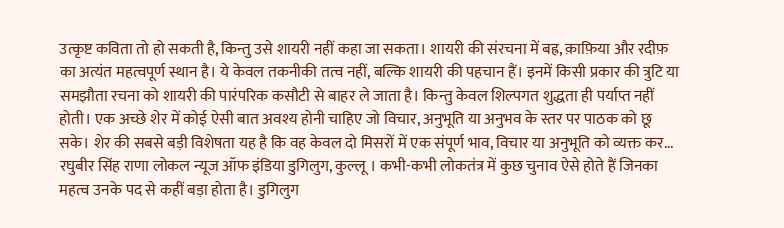उत्कृष्ट कविता तो हो सकती है, किन्तु उसे शायरी नहीं कहा जा सकता। शायरी की संरचना में बह्र, क़ाफ़िया और रदीफ़ का अत्यंत महत्वपूर्ण स्थान है। ये केवल तकनीकी तत्व नहीं, बल्कि शायरी की पहचान हैं। इनमें किसी प्रकार की त्रुटि या समझौता रचना को शायरी की पारंपरिक कसौटी से बाहर ले जाता है। किन्तु केवल शिल्पगत शुद्धता ही पर्याप्त नहीं होती। एक अच्छे शेर में कोई ऐसी बात अवश्य होनी चाहिए जो विचार, अनुभूति या अनुभव के स्तर पर पाठक को छू सके। शेर की सबसे बड़ी विशेषता यह है कि वह केवल दो मिसरों में एक संपूर्ण भाव, विचार या अनुभूति को व्यक्त कर...
रघुबीर सिंह राणा लोकल न्यूज ऑफ इंडिया डुगिलुग, कुल्लू । कभी-कभी लोकतंत्र में कुछ चुनाव ऐसे होते हैं जिनका महत्व उनके पद से कहीं बड़ा होता है। डुगिलुग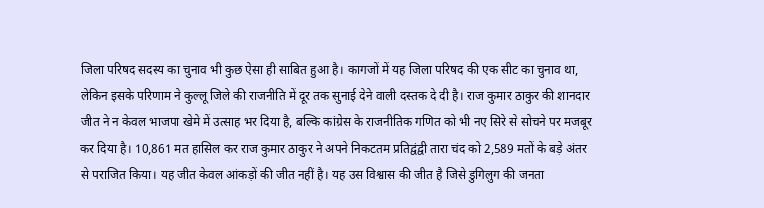जिला परिषद सदस्य का चुनाव भी कुछ ऐसा ही साबित हुआ है। कागजों में यह जिला परिषद की एक सीट का चुनाव था, लेकिन इसके परिणाम ने कुल्लू जिले की राजनीति में दूर तक सुनाई देने वाली दस्तक दे दी है। राज कुमार ठाकुर की शानदार जीत ने न केवल भाजपा खेमे में उत्साह भर दिया है, बल्कि कांग्रेस के राजनीतिक गणित को भी नए सिरे से सोचने पर मजबूर कर दिया है। 10,861 मत हासिल कर राज कुमार ठाकुर ने अपने निकटतम प्रतिद्वंद्वी तारा चंद को 2,589 मतों के बड़े अंतर से पराजित किया। यह जीत केवल आंकड़ों की जीत नहीं है। यह उस विश्वास की जीत है जिसे डुगिलुग की जनता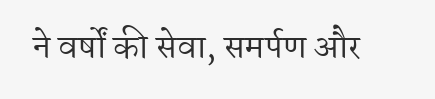ने वर्षों की सेवा, समर्पण और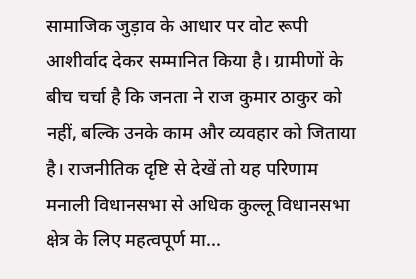सामाजिक जुड़ाव के आधार पर वोट रूपी आशीर्वाद देकर सम्मानित किया है। ग्रामीणों के बीच चर्चा है कि जनता ने राज कुमार ठाकुर को नहीं, बल्कि उनके काम और व्यवहार को जिताया है। राजनीतिक दृष्टि से देखें तो यह परिणाम मनाली विधानसभा से अधिक कुल्लू विधानसभा क्षेत्र के लिए महत्वपूर्ण मा...